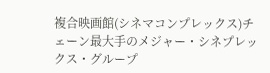複合映画館(シネマコンプレックス)チェーン最大手のメジャー・シネプレックス・グループ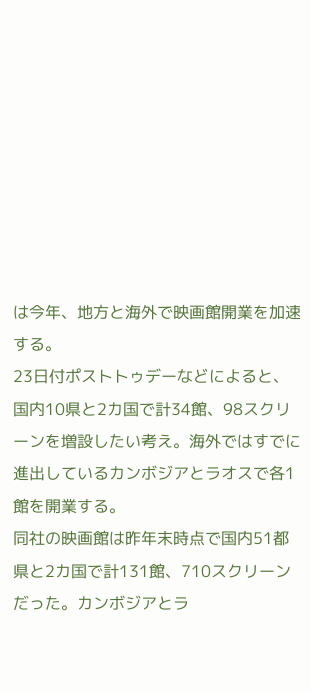は今年、地方と海外で映画館開業を加速する。
23日付ポストトゥデーなどによると、国内10県と2カ国で計34館、98スクリーンを増設したい考え。海外ではすでに進出しているカンボジアとラオスで各1館を開業する。
同社の映画館は昨年末時点で国内51都県と2カ国で計131館、710スクリーンだった。カンボジアとラ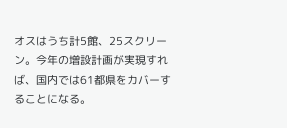オスはうち計5館、25スクリーン。今年の増設計画が実現すれば、国内では61都県をカバーすることになる。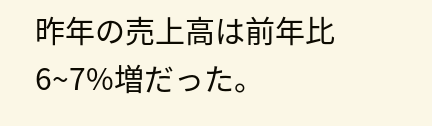昨年の売上高は前年比6~7%増だった。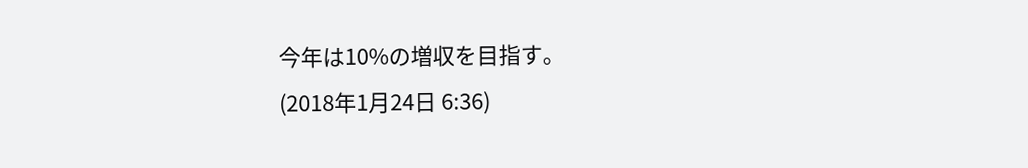今年は10%の増収を目指す。
(2018年1月24日 6:36)